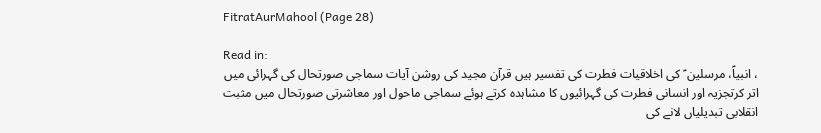FitratAurMahool (Page 28)

Read in:
، انبیاؑ، مرسلین ؑ کی اخلاقیات فطرت کی تفسیر ہیں قرآن مجید کی روشن آیات سماجی صورتحال کی گہرائی میں اتر کرتجزیہ اور انسانی فطرت کی گہرائیوں کا مشاہدہ کرتے ہوئے سماجی ماحول اور معاشرتی صورتحال میں مثبت انقلابی تبدیلیاں لانے کی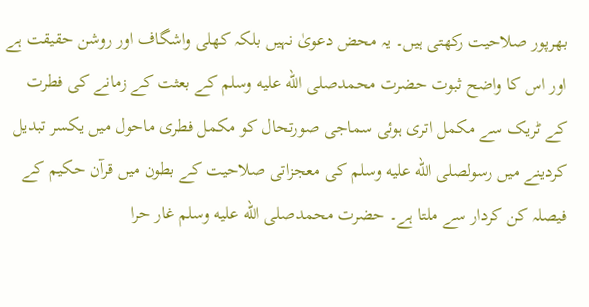بھرپور صلاحیت رکھتی ہیں۔ یہ محض دعویٰ نہیں بلکہ کھلی واشگاف اور روشن حقیقت ہے اور اس کا واضح ثبوت حضرت محمدصلى الله عليه وسلم کے بعثت کے زمانے کی فطرت کے ٹریک سے مکمل اتری ہوئی سماجی صورتحال کو مکمل فطری ماحول میں یکسر تبدیل کردینے میں رسولصلى الله عليه وسلم کی معجزاتی صلاحیت کے بطون میں قرآن حکیم کے فیصلہ کن کردار سے ملتا ہے۔ حضرت محمدصلى الله عليه وسلم غار حرا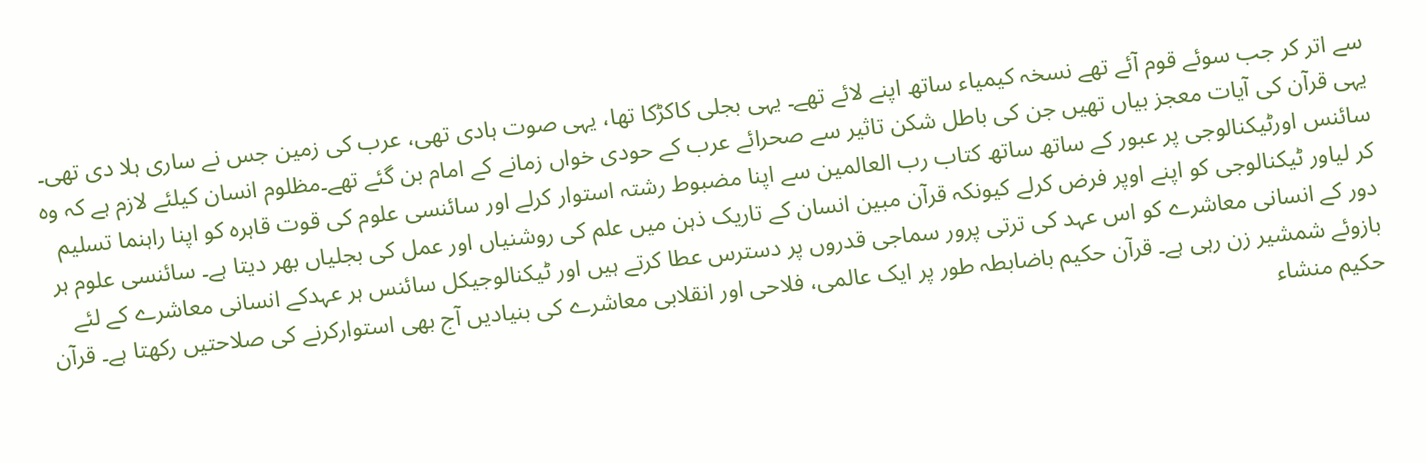سے اتر کر جب سوئے قوم آئے تھے نسخہ کیمیاء ساتھ اپنے لائے تھے۔ یہی بجلی کاکڑکا تھا، یہی صوت ہادی تھی، عرب کی زمین جس نے ساری ہلا دی تھی۔ یہی قرآن کی آیات معجز بیاں تھیں جن کی باطل شکن تاثیر سے صحرائے عرب کے حودی خواں زمانے کے امام بن گئے تھے۔مظلوم انسان کیلئے لازم ہے کہ وہ سائنس اورٹیکنالوجی پر عبور کے ساتھ ساتھ کتاب رب العالمین سے اپنا مضبوط رشتہ استوار کرلے اور سائنسی علوم کی قوت قاہرہ کو اپنا راہنما تسلیم کر لیاور ٹیکنالوجی کو اپنے اوپر فرض کرلے کیونکہ قرآن مبین انسان کے تاریک ذہن میں علم کی روشنیاں اور عمل کی بجلیاں بھر دیتا ہے۔ سائنسی علوم ہر دور کے انسانی معاشرے کو اس عہد کی ترتی پرور سماجی قدروں پر دسترس عطا کرتے ہیں اور ٹیکنالوجیکل سائنس ہر عہدکے انسانی معاشرے کے لئے بازوئے شمشیر زن رہی ہے۔ قرآن حکیم باضابطہ طور پر ایک عالمی، فلاحی اور انقلابی معاشرے کی بنیادیں آج بھی استوارکرنے کی صلاحتیں رکھتا ہے۔ قرآن حکیم منشاء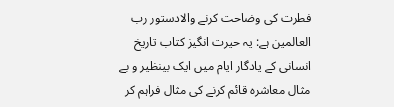فطرت کی وضاحت کرنے والادستور رب العالمین ہے: یہ حیرت انگیز کتاب تاریخ انسانی کے یادگار ایام میں ایک بینظیر و بے مثال معاشرہ قائم کرنے کی مثال فراہم کر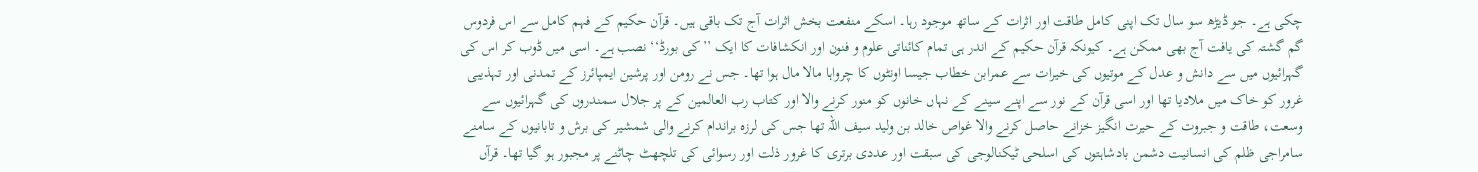چکی ہے۔ جو ڈیڑھ سو سال تک اپنی کامل طاقت اور اثرات کے ساتھ موجود رہا۔ اسکے منفعت بخش اثرات آج تک باقی ہیں۔ قرآن حکیم کے فہم کامل سے اس فردوس گم گشتہ کی یافت آج بھی ممکن ہے۔ کیونکہ قرآن حکیم کے اندر ہی تمام کائناتی علوم و فنون اور انکشافات کا ایک ’’کی بورڈ‘‘ نصب ہے۔ اسی میں ڈوب کر اس کی گہرائیوں میں سے دانش و عدل کے موتیوں کی خیرات سے عمرابن خطاب جیسا اونٹوں کا چرواہا مالا مال ہوا تھا۔ جس نے رومن اور پرشین ایمپائرز کے تمدنی اور تہذیبی غرور کو خاک میں ملادیا تھا اور اسی قرآن کے نور سے اپنے سینے کے نہاں خانوں کو منور کرنے والا اور کتاب رب العالمین کے پر جلال سمندروں کی گہرائیوں سے وسعت، طاقت و جبروت کے حیرت انگیز خزانے حاصل کرنے والا غواص خالد بن ولید سیف اللہ تھا جس کی لرزہ براندام کرنے والی شمشیر کی برش و تابانیوں کے سامنے سامراجی ظلم کی انسانیت دشمن بادشاہتوں کی اسلحی ٹیکنالوجی کی سبقت اور عددی برتری کا غرور ذلت اور رسوائی کی تلچھٹ چاٹنے پر مجبور ہو گیا تھا۔ قرآں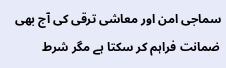سماجی امن اور معاشی ترقی کی آج بھی ضمانت فراہم کر سکتا ہے مگر شرط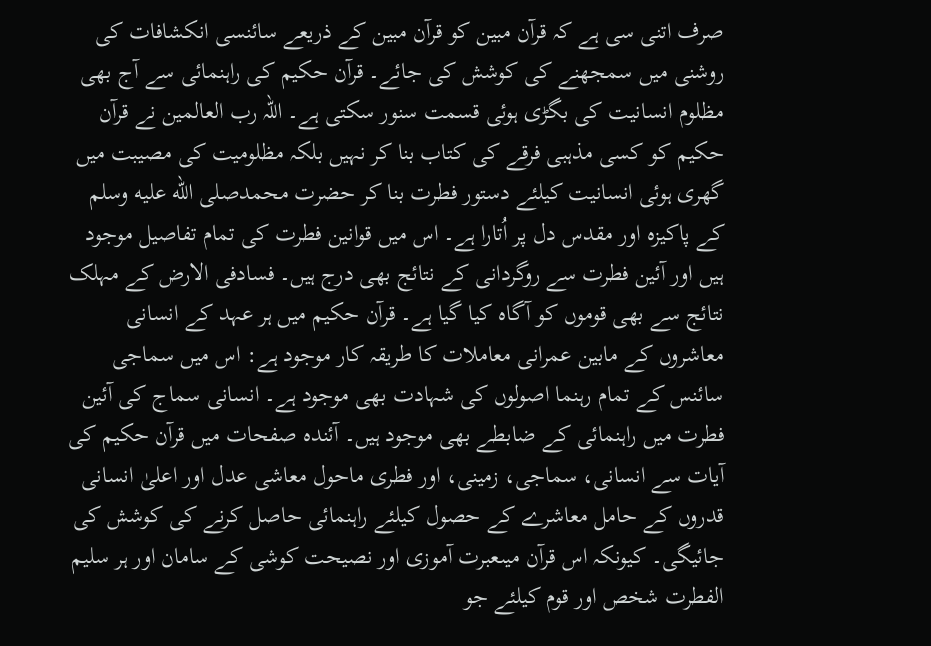صرف اتنی سی ہے کہ قرآن مبین کو قرآن مبین کے ذریعے سائنسی انکشافات کی روشنی میں سمجھنے کی کوشش کی جائے۔ قرآن حکیم کی راہنمائی سے آج بھی مظلوم انسانیت کی بگڑی ہوئی قسمت سنور سکتی ہے۔ اللہ رب العالمین نے قرآن حکیم کو کسی مذہبی فرقے کی کتاب بنا کر نہیں بلکہ مظلومیت کی مصیبت میں گھری ہوئی انسانیت کیلئے دستور فطرت بنا کر حضرت محمدصلى الله عليه وسلم کے پاکیزہ اور مقدس دل پر اُتارا ہے۔ اس میں قوانین فطرت کی تمام تفاصیل موجود ہیں اور آئین فطرت سے روگردانی کے نتائج بھی درج ہیں۔ فسادفی الارض کے مہلک نتائج سے بھی قوموں کو آگاہ کیا گیا ہے۔ قرآن حکیم میں ہر عہد کے انسانی معاشروں کے مابین عمرانی معاملات کا طریقہ کار موجود ہے: اس میں سماجی سائنس کے تمام رہنما اصولوں کی شہادت بھی موجود ہے۔ انسانی سماج کی آئین فطرت میں راہنمائی کے ضابطے بھی موجود ہیں۔ آئندہ صفحات میں قرآن حکیم کی آیات سے انسانی، سماجی، زمینی، اور فطری ماحول معاشی عدل اور اعلیٰ انسانی قدروں کے حامل معاشرے کے حصول کیلئے راہنمائی حاصل کرنے کی کوشش کی جائیگی۔ کیونکہ اس قرآن میںعبرت آموزی اور نصیحت کوشی کے سامان اور ہر سلیم الفطرت شخص اور قوم کیلئے جو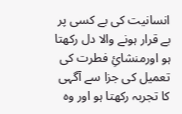انسانیت کی بے کسی پر بے قرار ہونے والا دل رکھتا ہو اورمنشائِ فطرت کی تعمیل کی جزا سے آگہی کا تجربہ رکھتا ہو اور وہ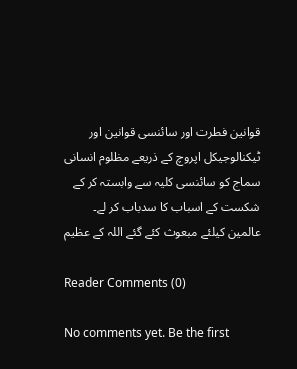قوانین فطرت اور سائنسی قوانین اور ٹیکنالوجیکل اپروچ کے ذریعے مظلوم انسانی سماج کو سائنسی کلیہ سے وابستہ کر کے شکست کے اسباب کا سدباب کر لے۔ عالمین کیلئے مبعوث کئے گئے اللہ کے عظیم

Reader Comments (0)

No comments yet. Be the first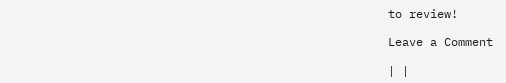to review!

Leave a Comment

| |